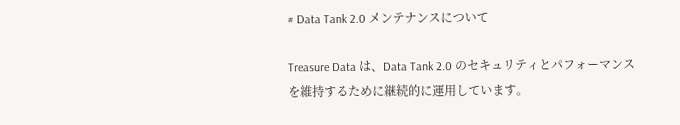# Data Tank 2.0 メンテナンスについて

Treasure Data は、Data Tank 2.0 のセキュリティとパフォーマンスを維持するために継続的に運用しています。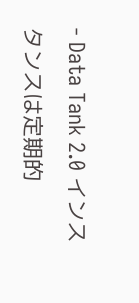- Data Tank 2.0 インスタンスは定期的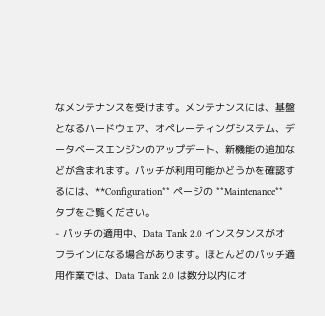なメンテナンスを受けます。メンテナンスには、基盤となるハードウェア、オペレーティングシステム、データベースエンジンのアップデート、新機能の追加などが含まれます。パッチが利用可能かどうかを確認するには、**Configuration** ページの **Maintenance** タブをご覧ください。
- パッチの適用中、Data Tank 2.0 インスタンスがオフラインになる場合があります。ほとんどのパッチ適用作業では、Data Tank 2.0 は数分以内にオ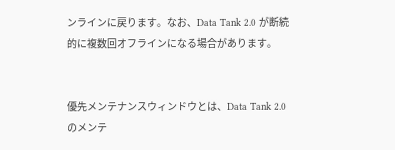ンラインに戻ります。なお、Data Tank 2.0 が断続的に複数回オフラインになる場合があります。


優先メンテナンスウィンドウとは、Data Tank 2.0 のメンテ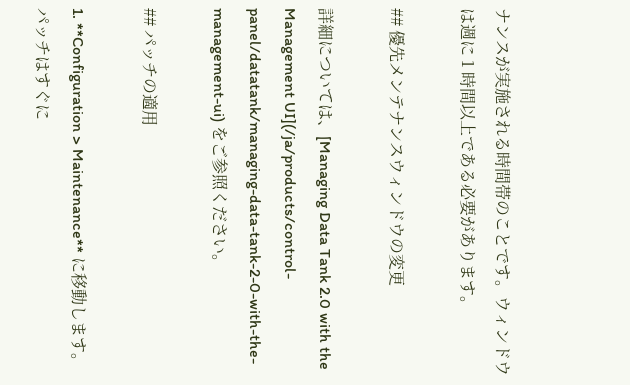ナンスが実施される時間帯のことです。ウィンドウは週に 1 時間以上である必要があります。

## 優先メンテナンスウィンドウの変更

詳細については、[Managing Data Tank 2.0 with the Management UI](/ja/products/control-panel/datatank/managing-data-tank-2-0-with-the-management-ui) をご参照ください。

## パッチの適用

1. **Configuration > Maintenance** に移動します。パッチはすぐに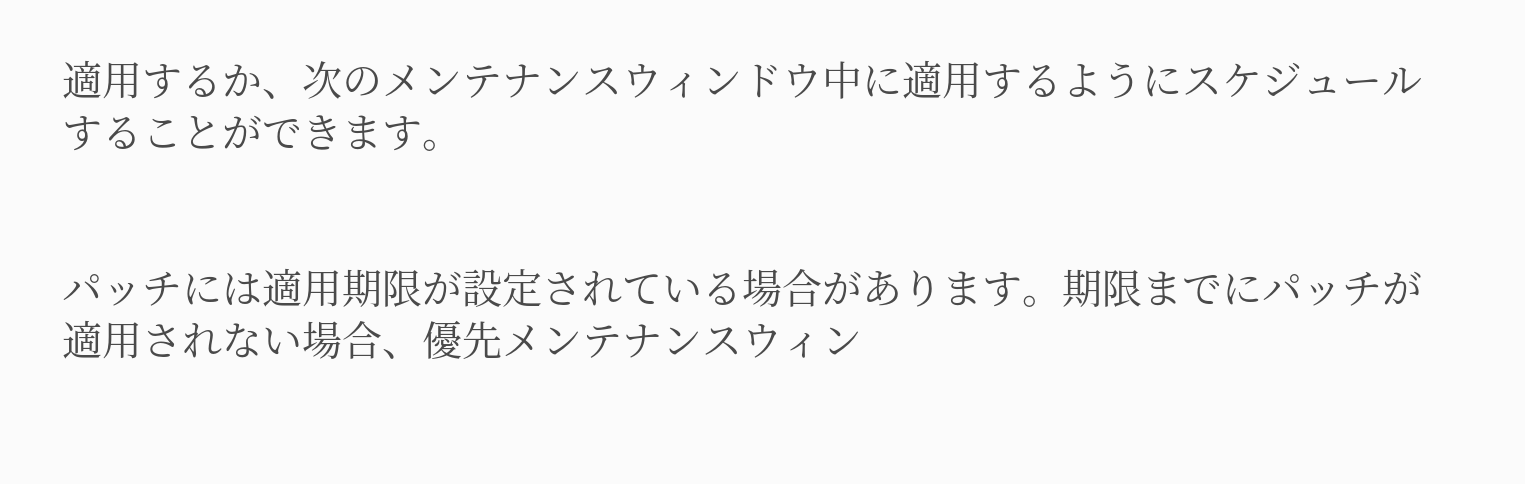適用するか、次のメンテナンスウィンドウ中に適用するようにスケジュールすることができます。


パッチには適用期限が設定されている場合があります。期限までにパッチが適用されない場合、優先メンテナンスウィン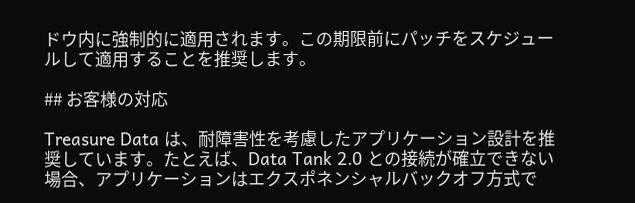ドウ内に強制的に適用されます。この期限前にパッチをスケジュールして適用することを推奨します。

## お客様の対応

Treasure Data は、耐障害性を考慮したアプリケーション設計を推奨しています。たとえば、Data Tank 2.0 との接続が確立できない場合、アプリケーションはエクスポネンシャルバックオフ方式で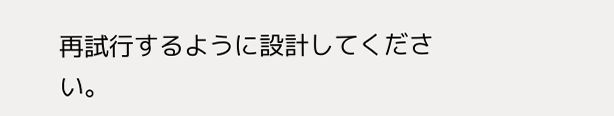再試行するように設計してください。